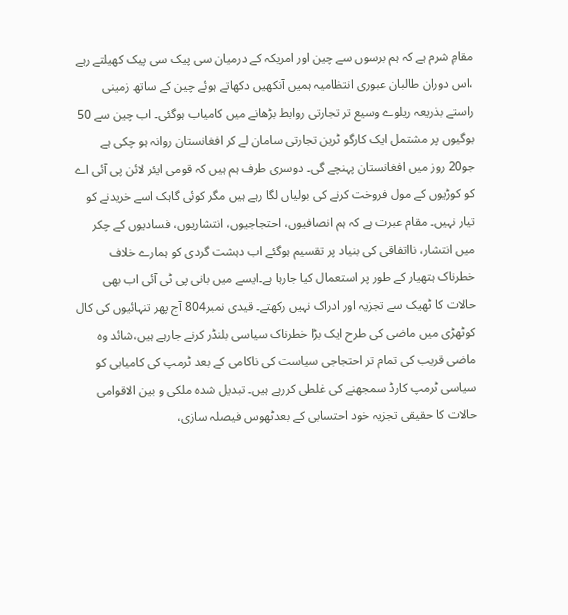مقامِ شرم ہے کہ ہم برسوں سے چین اور امریکہ کے درمیان سی پیک سی پیک کھیلتے رہے ،اس دوران طالبان عبوری انتظامیہ ہمیں آنکھیں دکھاتے ہوئے چین کے ساتھ زمینی راستے بذریعہ ریلوے وسیع تر تجارتی روابط بڑھانے میں کامیاب ہوگئی۔ اب چین سے 50 بوگیوں پر مشتمل ایک کارگو ٹرین تجارتی سامان لے کر افغانستان روانہ ہو چکی ہے جو20 روز میں افغانستان پہنچے گی۔ دوسری طرف ہم ہیں کہ قومی ایئر لائن پی آئی اے کو کوڑیوں کے مول فروخت کرنے کی بولیاں لگا رہے ہیں مگر کوئی گاہک اسے خریدنے کو تیار نہیں۔ مقام عبرت ہے کہ ہم انصافیوں، احتجاجیوں، انتشاریوں، فسادیوں کے چکر میں انتشار، نااتفاقی کی بنیاد پر تقسیم ہوگئے اب دہشت گردی کو ہمارے خلاف خطرناک ہتھیار کے طور پر استعمال کیا جارہا ہے۔ایسے میں بانی پی ٹی آئی اب بھی حالات کا ٹھیک سے تجزیہ اور ادراک نہیں رکھتے۔ قیدی نمبر804 آج پھر تنہائیوں کی کال کوٹھڑی میں ماضی کی طرح ایک بڑا خطرناک سیاسی بلنڈر کرنے جارہے ہیں،شائد وہ ماضی قریب کی تمام تر احتجاجی سیاست کی ناکامی کے بعد ٹرمپ کی کامیابی کو سیاسی ٹرمپ کارڈ سمجھنے کی غلطی کررہے ہیں۔ تبدیل شدہ ملکی و بین الاقوامی حالات کا حقیقی تجزیہ خود احتسابی کے بعدٹھوس فیصلہ سازی،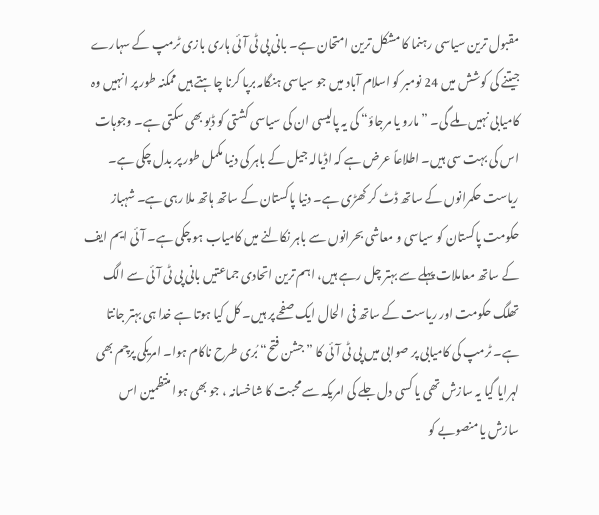مقبول ترین سیاسی رہنما کا مشکل ترین امتحان ہے۔ بانی پی ٹی آئی ہاری بازی ٹرمپ کے سہارے جیتنے کی کوشش میں 24 نومبر کو اسلام آباد میں جو سیاسی ہنگامہ برپا کرنا چاہتے ہیں ممکنہ طور پر انہیں وہ کامیابی نہیں ملے گی۔ ”مارو یا مرجاؤ“ کی یہ پالیسی ان کی سیاسی کشتی کو ڈبو بھی سکتی ہے۔ وجوہات اس کی بہت سی ہیں۔ اطلاعاً عرض ہے کہ اڈیالہ جیل کے باہر کی دنیا مکمل طور پر بدل چکی ہے۔ ریاست حکمرانوں کے ساتھ ڈٹ کر کھڑی ہے۔ دنیا پاکستان کے ساتھ ہاتھ ملا رہی ہے۔ شہباز حکومت پاکستان کو سیاسی و معاشی بحرانوں سے باہر نکالنے میں کامیاب ہو چکی ہے۔ آئی ایم ایف کے ساتھ معاملات پہلے سے بہتر چل رہے ہیں، اہم ترین اتحادی جماعتیں بانی پی ٹی آئی سے الگ تھلگ حکومت اور ریاست کے ساتھ فی الحال ایک صفحے پر ہیں۔ کل کیا ہوتا ہے خدا ہی بہتر جانتا ہے۔ ٹرمپ کی کامیابی پر صوابی میں پی ٹی آئی کا ”جشن فتح“ بُری طرح ناکام ہوا۔ امریکی پرچم بھی لہرایا گیا یہ سازش تھی یا کسی دل جلے کی امریکہ سے محبت کا شاخسانہ ، جو بھی ہوا منتظمین اس سازش یا منصوبے کو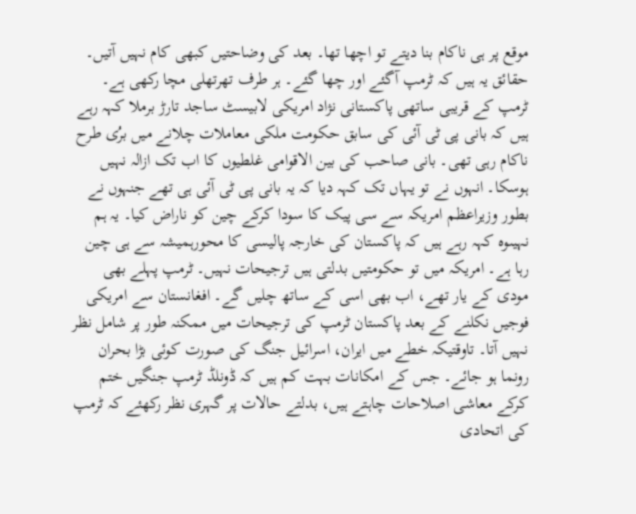موقع پر ہی ناکام بنا دیتے تو اچھا تھا۔ بعد کی وضاحتیں کبھی کام نہیں آتیں۔ حقائق یہ ہیں کہ ٹرمپ آگئے اور چھا گئے۔ ہر طرف تھرتھلی مچا رکھی ہے۔ ٹرمپ کے قریبی ساتھی پاکستانی نژاد امریکی لابیسٹ ساجد تارڑ برملا کہہ رہے ہیں کہ بانی پی ٹی آئی کی سابق حکومت ملکی معاملات چلانے میں برُی طرح ناکام رہی تھی۔ بانی صاحب کی بین الاقوامی غلطیوں کا اب تک ازالہ نہیں ہوسکا۔ انہوں نے تو یہاں تک کہہ دیا کہ یہ بانی پی ٹی آئی ہی تھے جنہوں نے بطور وزیراعظم امریکہ سے سی پیک کا سودا کرکے چین کو ناراض کیا۔ یہ ہم نہیںوہ کہہ رہے ہیں کہ پاکستان کی خارجہ پالیسی کا محورہمیشہ سے ہی چین رہا ہے۔ امریکہ میں تو حکومتیں بدلتی ہیں ترجیحات نہیں۔ ٹرمپ پہلے بھی مودی کے یار تھے، اب بھی اسی کے ساتھ چلیں گے۔ افغانستان سے امریکی فوجیں نکلنے کے بعد پاکستان ٹرمپ کی ترجیحات میں ممکنہ طور پر شامل نظر نہیں آتا۔ تاوقتیکہ خطے میں ایران، اسرائیل جنگ کی صورت کوئی بڑا بحران رونما ہو جائے۔ جس کے امکانات بہت کم ہیں کہ ڈونلڈ ٹرمپ جنگیں ختم کرکے معاشی اصلاحات چاہتے ہیں، بدلتے حالات پر گہری نظر رکھئے کہ ٹرمپ کی اتحادی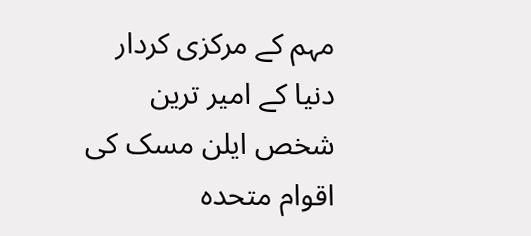مہم کے مرکزی کردار دنیا کے امیر ترین شخص ایلن مسک کی اقوام متحدہ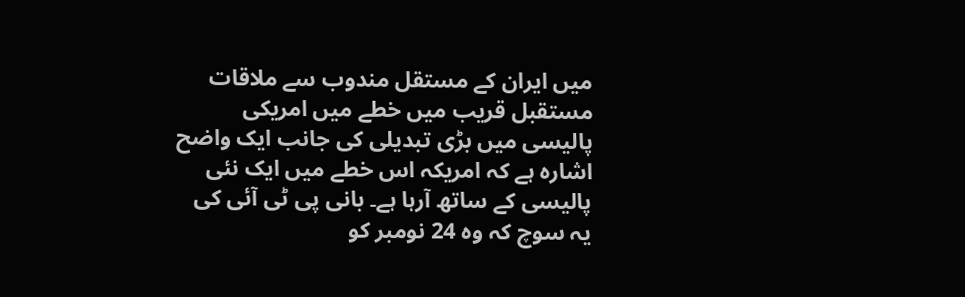میں ایران کے مستقل مندوب سے ملاقات مستقبل قریب میں خطے میں امریکی پالیسی میں بڑی تبدیلی کی جانب ایک واضح اشارہ ہے کہ امریکہ اس خطے میں ایک نئی پالیسی کے ساتھ آرہا ہے۔ بانی پی ٹی آئی کی یہ سوچ کہ وہ 24 نومبر کو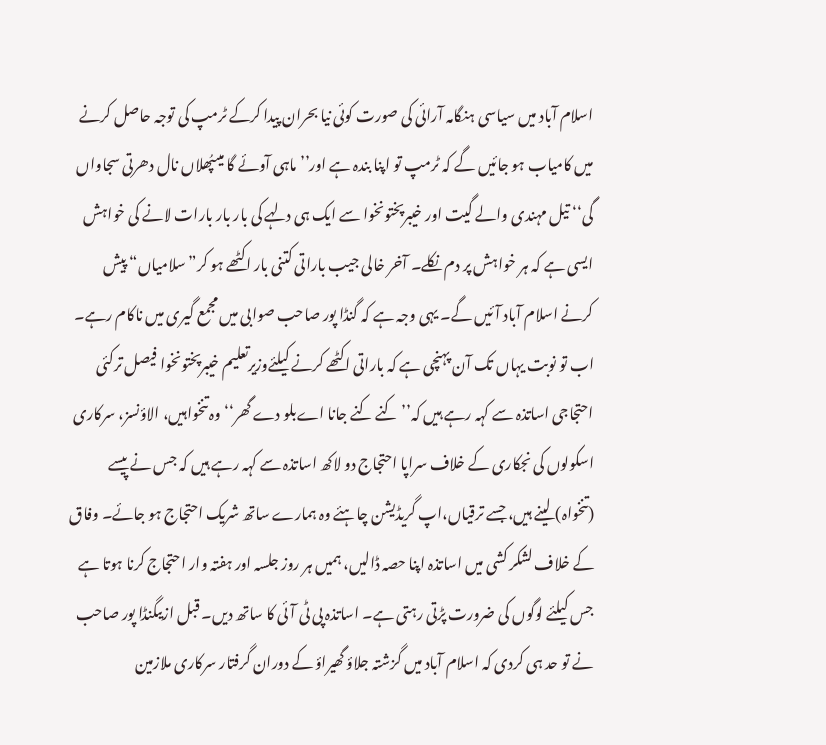اسلام آباد میں سیاسی ہنگامہ آرائی کی صورت کوئی نیا بحران پیدا کرکے ٹرمپ کی توجہ حاصل کرنے میں کامیاب ہو جائیں گے کہ ٹرمپ تو اپنا بندہ ہے اور’’ماہی آوئے گا میںپُھلاں نال دھرتی سجاواں گی‘‘ تیل مہندی والے گیت اور خیبرپختونخوا سے ایک ہی دلہے کی بار بار بارات لانے کی خواہش ایسی ہے کہ ہر خواہش پر دم نکلے۔ آخر خالی جیب باراتی کتنی بار اکٹھے ہو کر” سلامیاں“ پیش کرنے اسلام آباد آئیں گے۔ یہی وجہ ہے کہ گنڈا پور صاحب صوابی میں مجمع گیری میں ناکام رہے۔ اب تو نوبت یہاں تک آن پہنچی ہے کہ باراتی اکٹھے کرنے کیلئےوزیرتعلیم خیبرپختونخوا فیصل ترکئی احتجاجی اساتذہ سے کہہ رہے ہیں کہ’’ کنے کنے جانا اےبلو دے گھر‘‘ وہ تنخواہیں، الاؤنسز، سرکاری اسکولوں کی نجکاری کے خلاف سراپا احتجاج دو لاکھ اساتذہ سے کہہ رہے ہیں کہ جس نے پیسے (تنخواہ) لینے ہیں، جسے ترقیاں،اپ گریڈیشن چاہئے وہ ہمارے ساتھ شریک احتجاج ہو جائے۔ وفاق کے خلاف لشکر کشی میں اساتذہ اپنا حصہ ڈالیں، ہمیں ہر روز جلسہ اور ہفتہ وار احتجاج کرنا ہوتا ہے جس کیلئے لوگوں کی ضرورت پڑتی رہتی ہے۔ اساتذہ پی ٹی آئی کا ساتھ دیں۔ قبل ازیںگنڈا پور صاحب نے تو حد ہی کردی کہ اسلام آباد میں گزشتہ جلاؤ گھیراؤ کے دوران گرفتار سرکاری ملازمین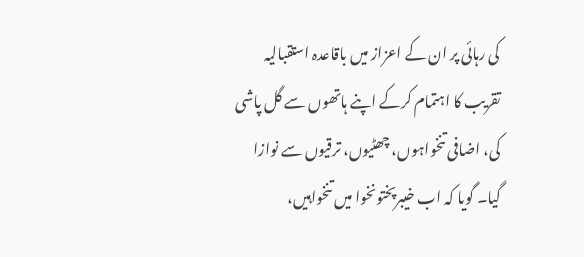کی رہائی پر ان کے اعزاز میں باقاعدہ استقبالیہ تقریب کا اہتمام کرکے اپنے ہاتھوں سے گل پاشی کی، اضافی تنخواہوں، چھٹیوں، ترقیوں سے نوازا گیا۔ گویا کہ اب خیبرپختونخوا میں تنخواہیں،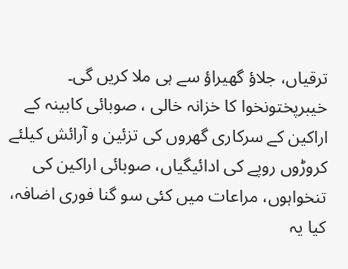ترقیاں، جلاؤ گھیراؤ سے ہی ملا کریں گی۔ خیبرپختونخوا کا خزانہ خالی ، صوبائی کابینہ کے اراکین کے سرکاری گھروں کی تزئین و آرائش کیلئے کروڑوں روپے کی ادائیگیاں، صوبائی اراکین کی تنخواہوں، مراعات میں کئی سو گنا فوری اضافہ، کیا یہ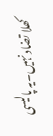کھلا تضاد نہیں۔یہ پالیسی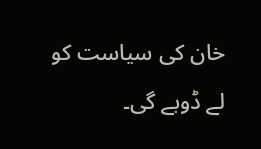خان کی سیاست کو لے ڈوبے گی۔